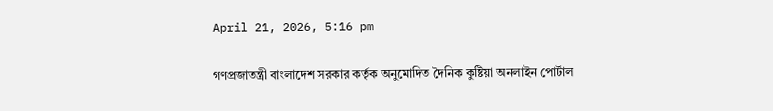April 21, 2026, 5:16 pm

গণপ্রজাতন্ত্রী বাংলাদেশ সরকার কর্তৃক অনুমোদিত দৈনিক কুষ্টিয়া অনলাইন পোর্টাল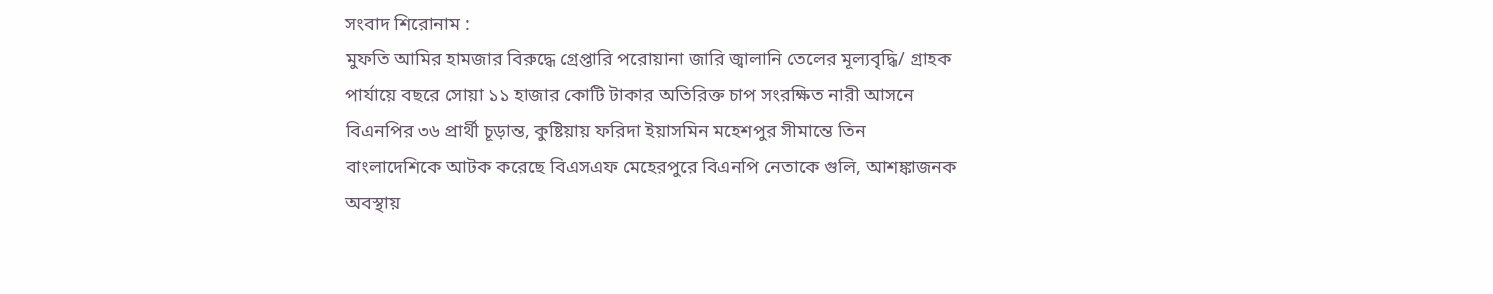সংবাদ শিরোনাম :
মুফতি আমির হামজার বিরুদ্ধে গ্রেপ্তারি পরোয়ানা জারি জ্বালানি তেলের মূল্যবৃদ্ধি/ গ্রাহক পার্যায়ে বছরে সোয়া ১১ হাজার কোটি টাকার অতিরিক্ত চাপ সংরক্ষিত নারী আসনে বিএনপির ৩৬ প্রার্থী চূড়ান্ত, কুষ্টিয়ায় ফরিদা ইয়াসমিন মহেশপুর সীমান্তে তিন বাংলাদেশিকে আটক করেছে বিএসএফ মেহেরপুরে বিএনপি নেতাকে গুলি, আশঙ্কাজনক অবস্থায়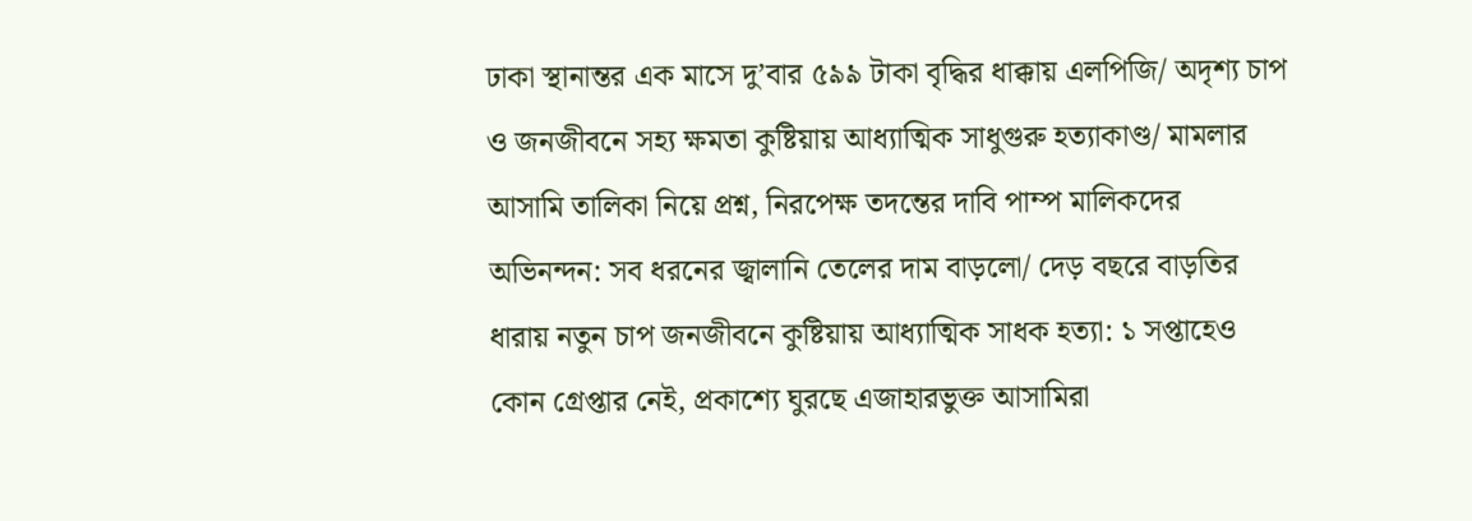ঢাকা স্থানান্তর এক মাসে দু’বার ৫৯৯ টাকা বৃদ্ধির ধাক্কায় এলপিজি/ অদৃশ্য চাপ ও জনজীবনে সহ্য ক্ষমতা কুষ্টিয়ায় আধ্যাত্মিক সাধুগুরু হত্যাকাণ্ড/ মামলার আসামি তালিকা নিয়ে প্রশ্ন, নিরপেক্ষ তদন্তের দাবি পাম্প মালিকদের অভিনন্দন: সব ধরনের জ্বালানি তেলের দাম বাড়লো/ দেড় বছরে বাড়তির ধারায় নতুন চাপ জনজীবনে কুষ্টিয়ায় আধ্যাত্মিক সাধক হত্যা: ১ সপ্তাহেও কোন গ্রেপ্তার নেই, প্রকাশ্যে ঘুরছে এজাহারভুক্ত আসামিরা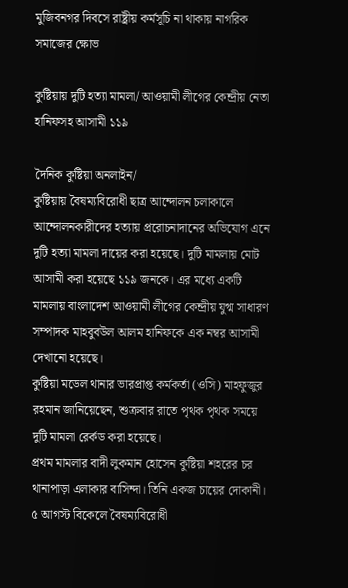মুজিবনগর দিবসে রাষ্ট্রীয় কর্মসূচি না থাকায় নাগরিক সমাজের ক্ষোভ

কুষ্টিয়ায় দুটি হত্যা মামলা/ আওয়ামী লীগের কেন্দ্রীয় নেতা হানিফসহ আসামী ১১৯

দৈনিক কুষ্টিয়া অনলাইন/
কুষ্টিয়ায় বৈষম্যবিরোধী ছাত্র আন্দোলন চলাকালে আন্দোলনকারীদের হত্যায় প্ররোচনাদানের অভিযোগ এনে দুটি হত্যা মামলা দায়ের করা হয়েছে। দুটি মামলায় মোট আসামী করা হয়েছে ১১৯ জনকে। এর মধ্যে একটি মামলায় বাংলাদেশ আওয়ামী লীগের কেন্দ্রীয় যুগ্ম সাধারণ সম্পাদক মাহবুবউল আলম হানিফকে এক নম্বর আসামী দেখানো হয়েছে।
কুষ্টিয়া মডেল থানার ভারপ্রাপ্ত কর্মকর্তা (ওসি) মাহফুজুর রহমান জানিয়েছেন, শুক্রবার রাতে পৃথক পৃথক সময়ে দুটি মামলা রের্কড করা হয়েছে।
প্রথম মামলার বাদী লুকমান হোসেন কুষ্টিয়া শহরের চর থানাপাড়া এলাকার বাসিন্দা। তিনি একজ চায়ের দোকানী। ৫ আগস্ট বিকেলে বৈষম্যবিরোধী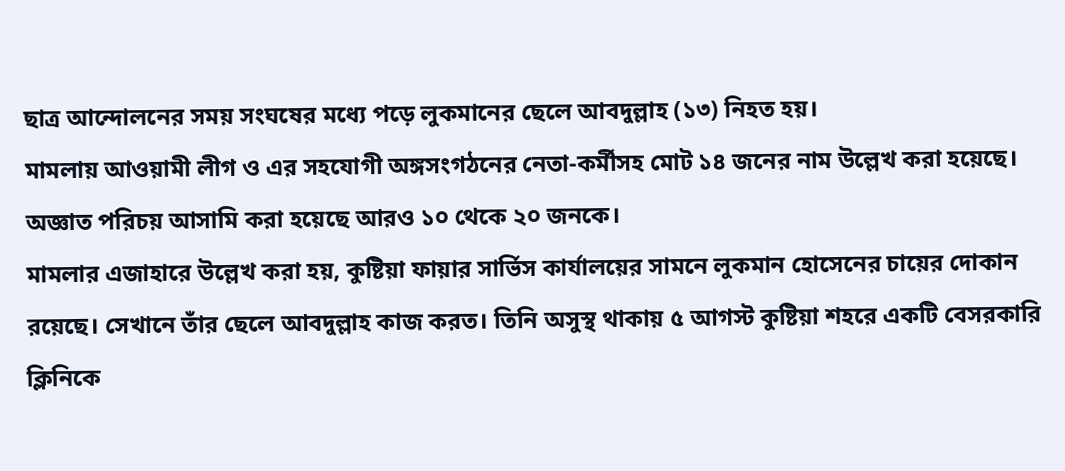ছাত্র আন্দোলনের সময় সংঘষের মধ্যে পড়ে লুকমানের ছেলে আবদুল্লাহ (১৩) নিহত হয়।
মামলায় আওয়ামী লীগ ও এর সহযোগী অঙ্গসংগঠনের নেতা-কর্মীসহ মোট ১৪ জনের নাম উল্লেখ করা হয়েছে। অজ্ঞাত পরিচয় আসামি করা হয়েছে আরও ১০ থেকে ২০ জনকে।
মামলার এজাহারে উল্লেখ করা হয়, কুষ্টিয়া ফায়ার সার্ভিস কার্যালয়ের সামনে লুকমান হোসেনের চায়ের দোকান রয়েছে। সেখানে তাঁর ছেলে আবদুল্লাহ কাজ করত। তিনি অসুস্থ থাকায় ৫ আগস্ট কুষ্টিয়া শহরে একটি বেসরকারি ক্লিনিকে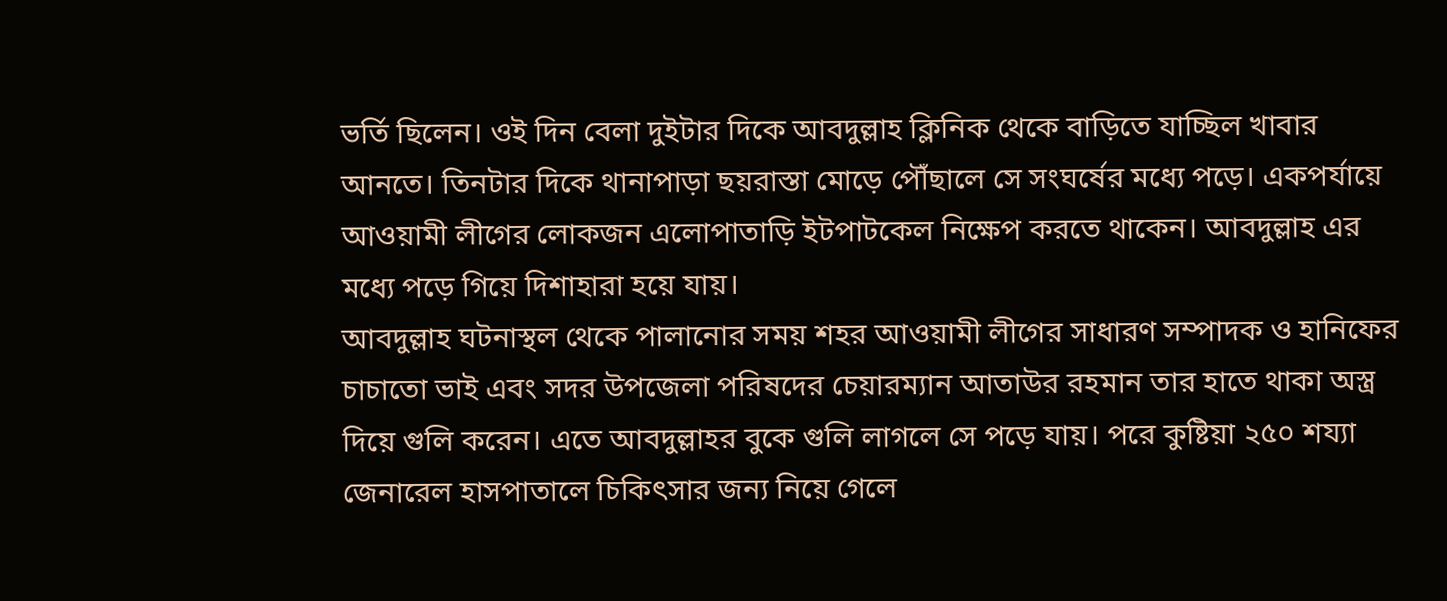ভর্তি ছিলেন। ওই দিন বেলা দুইটার দিকে আবদুল্লাহ ক্লিনিক থেকে বাড়িতে যাচ্ছিল খাবার আনতে। তিনটার দিকে থানাপাড়া ছয়রাস্তা মোড়ে পৌঁছালে সে সংঘর্ষের মধ্যে পড়ে। একপর্যায়ে আওয়ামী লীগের লোকজন এলোপাতাড়ি ইটপাটকেল নিক্ষেপ করতে থাকেন। আবদুল্লাহ এর মধ্যে পড়ে গিয়ে দিশাহারা হয়ে যায়।
আবদুল্লাহ ঘটনাস্থল থেকে পালানোর সময় শহর আওয়ামী লীগের সাধারণ সম্পাদক ও হানিফের চাচাতো ভাই এবং সদর উপজেলা পরিষদের চেয়ারম্যান আতাউর রহমান তার হাতে থাকা অস্ত্র দিয়ে গুলি করেন। এতে আবদুল্লাহর বুকে গুলি লাগলে সে পড়ে যায়। পরে কুষ্টিয়া ২৫০ শয্যা জেনারেল হাসপাতালে চিকিৎসার জন্য নিয়ে গেলে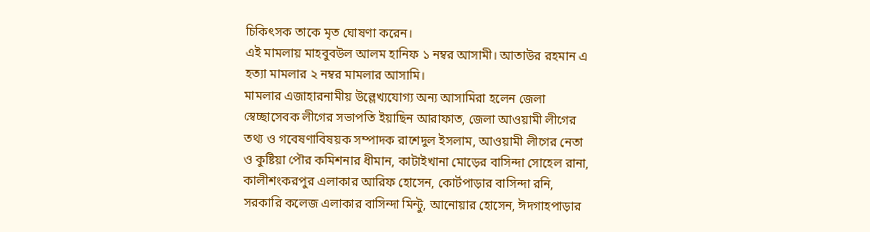চিকিৎসক তাকে মৃত ঘোষণা করেন।
এই মামলায় মাহবুবউল আলম হানিফ ১ নম্বর আসামী। আতাউর রহমান এ হত্যা মামলার ২ নম্বর মামলার আসামি।
মামলার এজাহারনামীয় উল্লেখ্যযোগ্য অন্য আসামিরা হলেন জেলা স্বেচ্ছাসেবক লীগের সভাপতি ইয়াছিন আরাফাত, জেলা আওয়ামী লীগের তথ্য ও গবেষণাবিষয়ক সম্পাদক রাশেদুল ইসলাম, আওয়ামী লীগের নেতা ও কুষ্টিয়া পৌর কমিশনার ধীমান, কাটাইখানা মোড়ের বাসিন্দা সোহেল রানা, কালীশংকরপুর এলাকার আরিফ হোসেন, কোর্টপাড়ার বাসিন্দা রনি, সরকারি কলেজ এলাকার বাসিন্দা মিন্টু, আনোয়ার হোসেন, ঈদগাহপাড়ার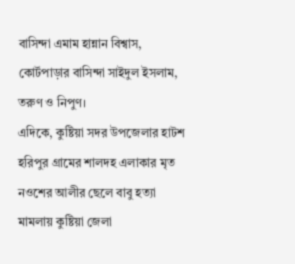বাসিন্দা এমাম হান্নান বিশ্বাস, কোর্টপাড়ার বাসিন্দা সাইদুল ইসলাম, তরুণ ও নিপুণ।
এদিকে, কুষ্টিয়া সদর উপজেলার হাটশ হরিপুর গ্রামের শালদহ এলাকার মৃত নওশের আলীর ছেলে বাবু হত্যা মামলায় কুষ্টিয়া জেলা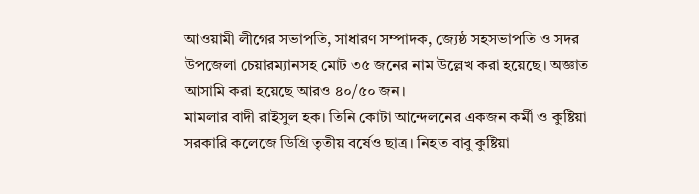আওয়ামী লীগের সভাপতি, সাধারণ সম্পাদক, জ্যেষ্ঠ সহসভাপতি ও সদর উপজেলা চেয়ারম্যানসহ মোট ৩৫ জনের নাম উল্লেখ করা হয়েছে। অজ্ঞাত আসামি করা হয়েছে আরও ৪০/৫০ জন।
মামলার বাদী রাইসুল হক। তিনি কোটা আন্দেলনের একজন কর্মী ও কুষ্টিয়া সরকারি কলেজে ডিগ্রি তৃতীয় বর্ষেও ছাত্র। নিহত বাবু কুষ্টিয়া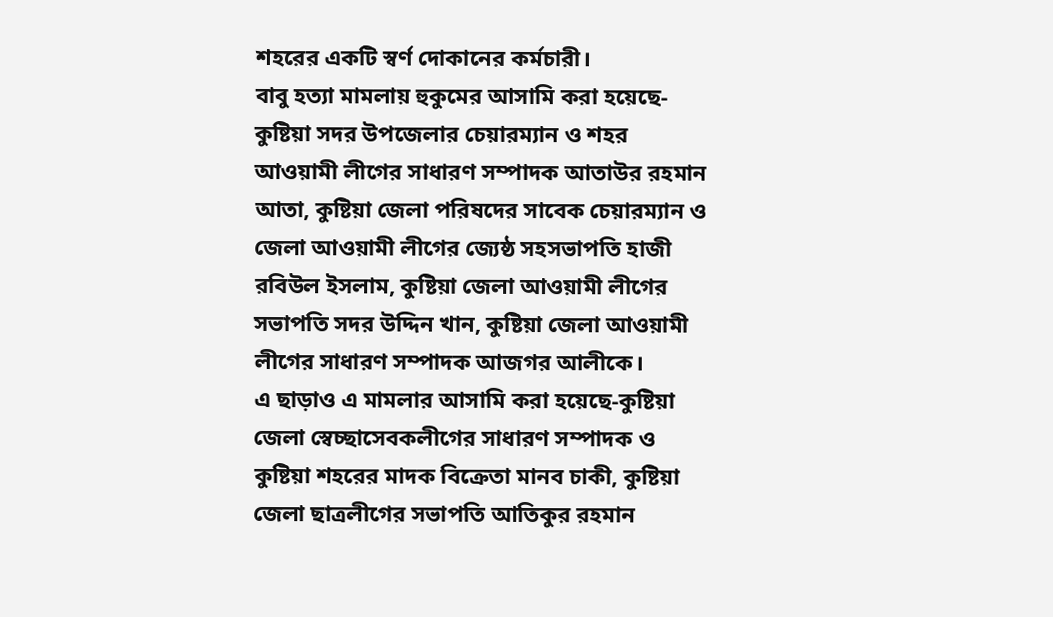শহরের একটি স্বর্ণ দোকানের কর্মচারী।
বাবু হত্যা মামলায় হুকুমের আসামি করা হয়েছে-কুষ্টিয়া সদর উপজেলার চেয়ারম্যান ও শহর আওয়ামী লীগের সাধারণ সম্পাদক আতাউর রহমান আতা, কুষ্টিয়া জেলা পরিষদের সাবেক চেয়ারম্যান ও জেলা আওয়ামী লীগের জ্যেষ্ঠ সহসভাপতি হাজী রবিউল ইসলাম, কুষ্টিয়া জেলা আওয়ামী লীগের সভাপতি সদর উদ্দিন খান, কুষ্টিয়া জেলা আওয়ামী লীগের সাধারণ সম্পাদক আজগর আলীকে।
এ ছাড়াও এ মামলার আসামি করা হয়েছে-কুষ্টিয়া জেলা স্বেচ্ছাসেবকলীগের সাধারণ সম্পাদক ও কুষ্টিয়া শহরের মাদক বিক্রেতা মানব চাকী, কুষ্টিয়া জেলা ছাত্রলীগের সভাপতি আতিকুর রহমান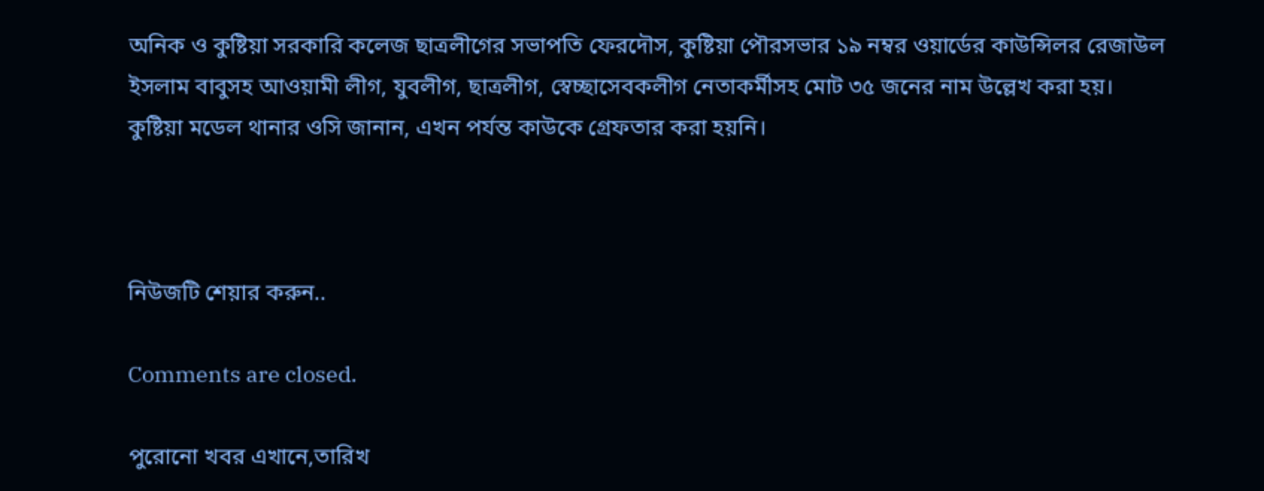অনিক ও কুষ্টিয়া সরকারি কলেজ ছাত্রলীগের সভাপতি ফেরদৌস, কুষ্টিয়া পৌরসভার ১৯ নম্বর ওয়ার্ডের কাউন্সিলর রেজাউল ইসলাম বাবুসহ আওয়ামী লীগ, যুবলীগ, ছাত্রলীগ, স্বেচ্ছাসেবকলীগ নেতাকর্মীসহ মোট ৩৫ জনের নাম উল্লেখ করা হয়।
কুষ্টিয়া মডেল থানার ওসি জানান, এখন পর্যন্ত কাউকে গ্রেফতার করা হয়নি।



নিউজটি শেয়ার করুন..

Comments are closed.

পুরোনো খবর এখানে,তারিখ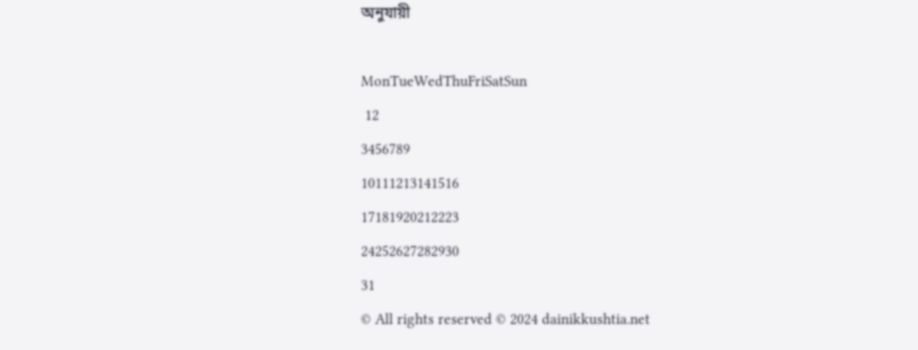অনুযায়ী

MonTueWedThuFriSatSun
 12
3456789
10111213141516
17181920212223
24252627282930
31
© All rights reserved © 2024 dainikkushtia.net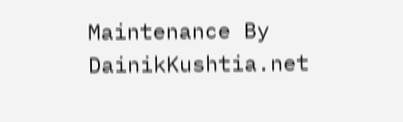Maintenance By DainikKushtia.net